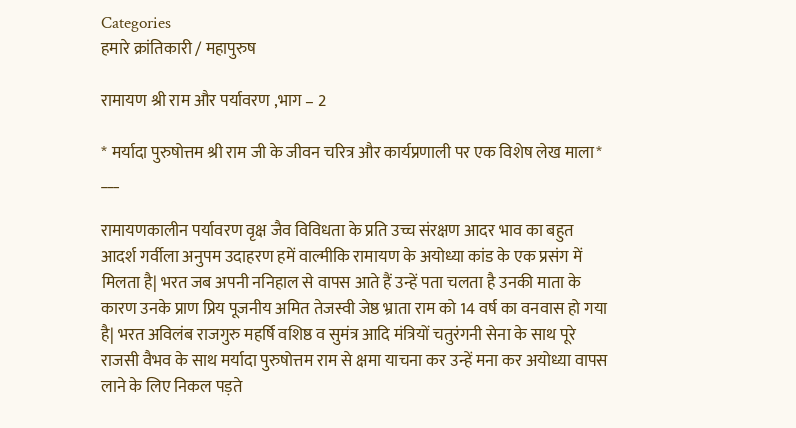Categories
हमारे क्रांतिकारी / महापुरुष

रामायण श्री राम और पर्यावरण ,भाग – 2

* मर्यादा पुरुषोत्तम श्री राम जी के जीवन चरित्र और कार्यप्रणाली पर एक विशेष लेख माला*
___

रामायणकालीन पर्यावरण वृक्ष जैव विविधता के प्रति उच्च संरक्षण आदर भाव का बहुत आदर्श गर्वीला अनुपम उदाहरण हमें वाल्मीकि रामायण के अयोध्या कांड के एक प्रसंग में मिलता है| भरत जब अपनी ननिहाल से वापस आते हैं उन्हें पता चलता है उनकी माता के कारण उनके प्राण प्रिय पूजनीय अमित तेजस्वी जेष्ठ भ्राता राम को 14 वर्ष का वनवास हो गया है| भरत अविलंब राजगुरु महर्षि वशिष्ठ व सुमंत्र आदि मंत्रियों चतुरंगनी सेना के साथ पूरे राजसी वैभव के साथ मर्यादा पुरुषोत्तम राम से क्षमा याचना कर उन्हें मना कर अयोध्या वापस लाने के लिए निकल पड़ते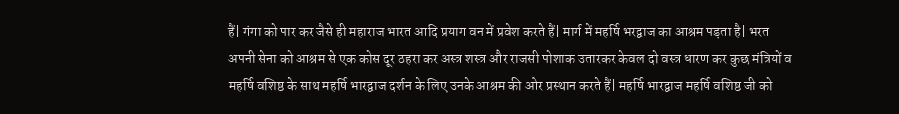हैं| गंगा को पार कर जैसे ही महाराज भारत आदि प्रयाग वन में प्रवेश करते हैं| मार्ग में महर्षि भरद्वाज का आश्रम पड़ता है| भरत अपनी सेना को आश्रम से एक कोस दूर ठहरा कर अस्त्र शस्त्र और राजसी पोशाक उतारकर केवल दो वस्त्र धारण कर कुछ मंत्रियों व महर्षि वशिष्ठ के साथ महर्षि भारद्वाज दर्शन के लिए उनके आश्रम की ओर प्रस्थान करते हैं| महर्षि भारद्वाज महर्षि वशिष्ठ जी को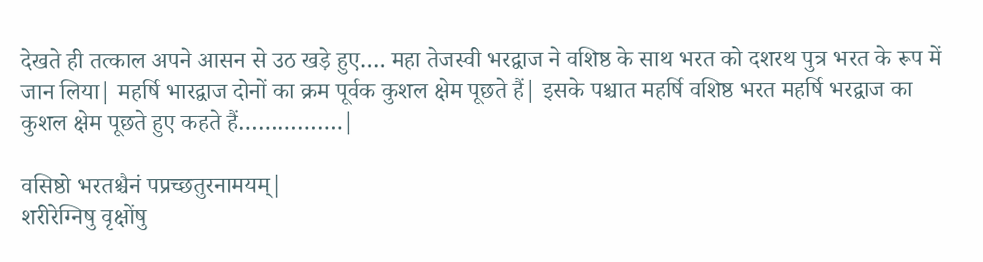देखते ही तत्काल अपने आसन से उठ खड़े हुए…. महा तेजस्वी भरद्वाज ने वशिष्ठ के साथ भरत को दशरथ पुत्र भरत के रूप में जान लिया| महर्षि भारद्वाज दोनों का क्रम पूर्वक कुशल क्षेम पूछते हैं| इसके पश्चात महर्षि वशिष्ठ भरत महर्षि भरद्वाज का कुशल क्षेम पूछते हुए कहते हैं…………….|

वसिष्ठो भरतश्चैनं पप्रच्छतुरनामयम्|
शरीरेग्निषु वृक्षोंषु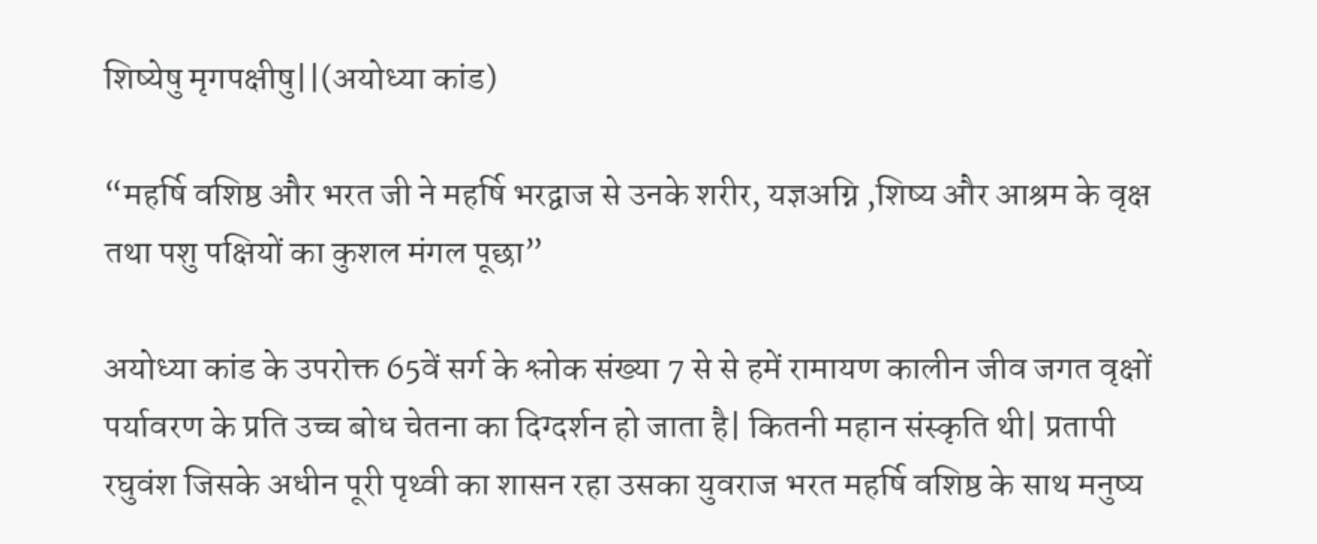शिष्येषु मृगपक्षीषु||(अयोध्या कांड)

“महर्षि वशिष्ठ और भरत जी ने महर्षि भरद्वाज से उनके शरीर, यज्ञअग्नि ,शिष्य और आश्रम के वृक्ष तथा पशु पक्षियों का कुशल मंगल पूछा”

अयोध्या कांड के उपरोक्त 65वें सर्ग के श्लोक संख्या 7 से से हमें रामायण कालीन जीव जगत वृक्षों पर्यावरण के प्रति उच्च बोध चेतना का दिग्दर्शन हो जाता है| कितनी महान संस्कृति थी| प्रतापी रघुवंश जिसके अधीन पूरी पृथ्वी का शासन रहा उसका युवराज भरत महर्षि वशिष्ठ के साथ मनुष्य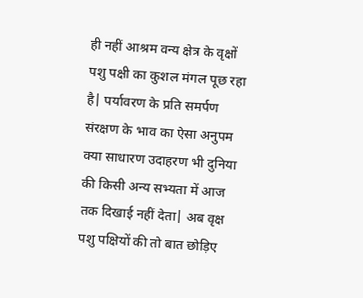ही नहीं आश्रम वन्य क्षेत्र के वृक्षों पशु पक्षी का कुशल मंगल पूछ रहा है| पर्यावरण के प्रति समर्पण संरक्षण के भाव का ऐसा अनुपम क्या साधारण उदाहरण भी दुनिया की किसी अन्य सभ्यता में आज तक दिखाई नहीं देता| अब वृक्ष पशु पक्षियों की तो बात छोड़िए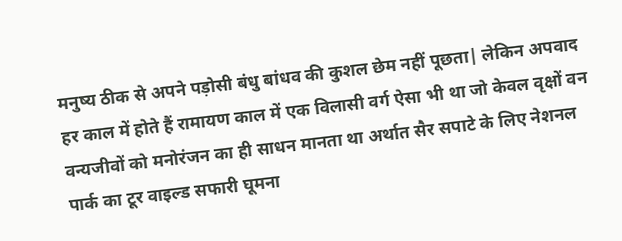मनुष्य ठीक से अपने पड़ोसी बंधु बांधव की कुशल छेम नहीं पूछता| लेकिन अपवाद हर काल में होते हैं रामायण काल में एक विलासी वर्ग ऐसा भी था जो केवल वृक्षों वन वन्यजीवों को मनोरंजन का ही साधन मानता था अर्थात सैर सपाटे के लिए नेशनल पार्क का टूर वाइल्ड सफारी घूमना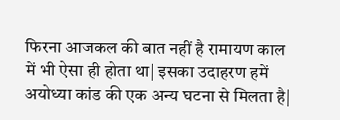फिरना आजकल की बात नहीं है रामायण काल में भी ऐसा ही होता था| इसका उदाहरण हमें अयोध्या कांड की एक अन्य घटना से मिलता है|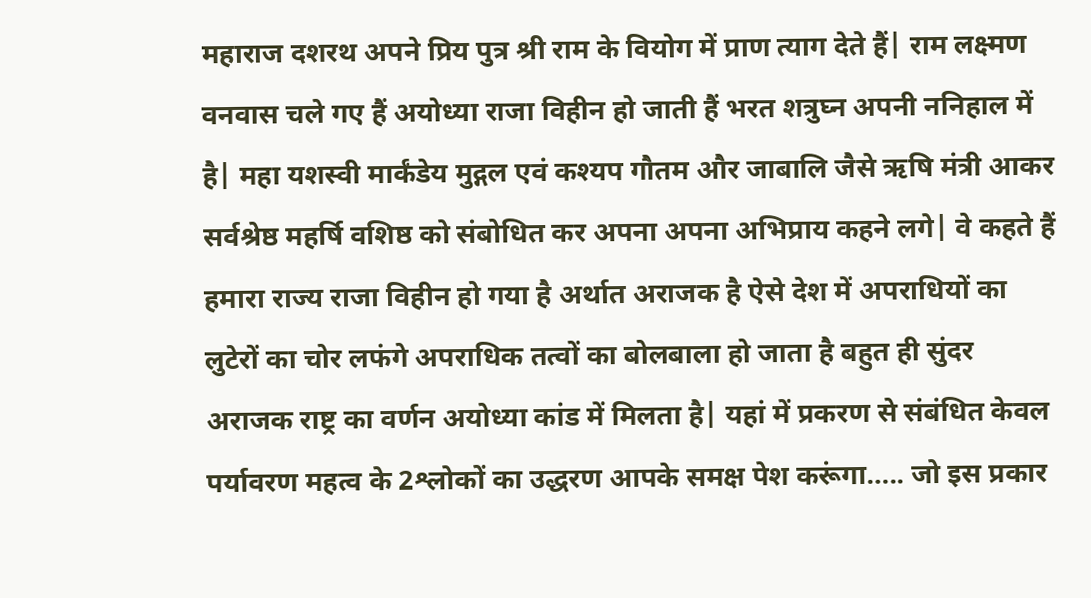महाराज दशरथ अपने प्रिय पुत्र श्री राम के वियोग में प्राण त्याग देते हैं| राम लक्ष्मण वनवास चले गए हैं अयोध्या राजा विहीन हो जाती हैं भरत शत्रुघ्न अपनी ननिहाल में है| महा यशस्वी मार्कंडेय मुद्गल एवं कश्यप गौतम और जाबालि जैसे ऋषि मंत्री आकर सर्वश्रेष्ठ महर्षि वशिष्ठ को संबोधित कर अपना अपना अभिप्राय कहने लगे| वे कहते हैं हमारा राज्य राजा विहीन हो गया है अर्थात अराजक है ऐसे देश में अपराधियों का लुटेरों का चोर लफंगे अपराधिक तत्वों का बोलबाला हो जाता है बहुत ही सुंदर अराजक राष्ट्र का वर्णन अयोध्या कांड में मिलता है| यहां में प्रकरण से संबंधित केवल पर्यावरण महत्व के 2श्लोकों का उद्धरण आपके समक्ष पेश करूंगा….. जो इस प्रकार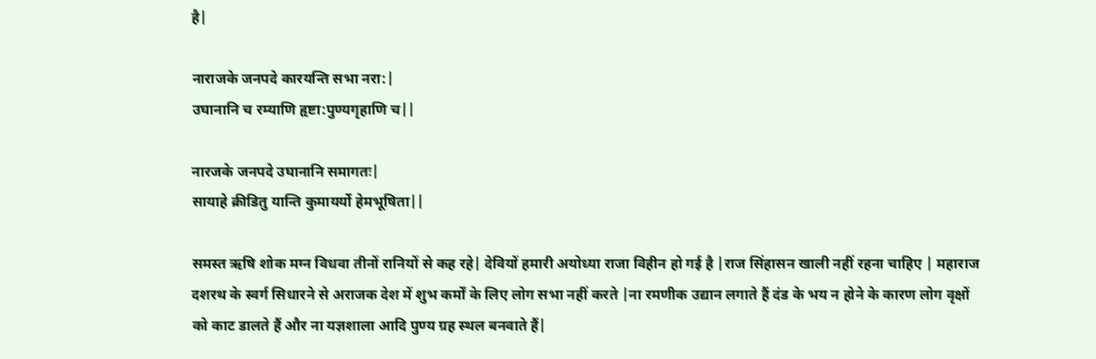है|

नाराजके जनपदे कारयन्ति सभा नरा:|
उघानानि च रम्याणि हृष्टा:पुण्यगृहाणि च||

नारजके जनपदे उघानानि समागतः|
सायाहे क्रीडितु यान्ति कुमायर्यो हेमभूषिता||

समस्त ऋषि शोक मग्न विधवा तीनों रानियों से कह रहे| देवियों हमारी अयोध्या राजा विहीन हो गई है |राज सिंहासन खाली नहीं रहना चाहिए | महाराज दशरथ के स्वर्ग सिधारने से अराजक देश में शुभ कर्मों के लिए लोग सभा नहीं करते |ना रमणीक उद्यान लगाते हैं दंड के भय न होने के कारण लोग वृक्षों को काट डालते हैं और ना यज्ञशाला आदि पुण्य ग्रह स्थल बनवाते हैं|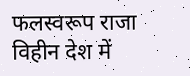फलस्वरूप राजा विहीन देश में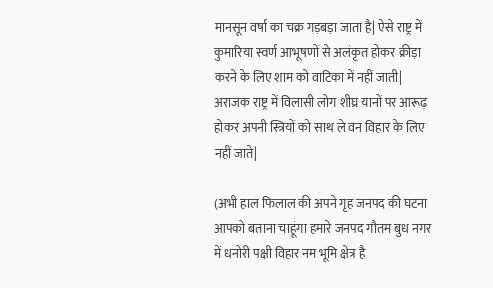मानसून वर्षा का चक्र गड़बड़ा जाता है| ऐसे राष्ट्र में कुमारिया स्वर्ण आभूषणों से अलंकृत होकर क्रीड़ा करने के लिए शाम को वाटिका में नहीं जाती| अराजक राष्ट्र में विलासी लोग शीघ्र यानों पर आरूढ़ होकर अपनी स्त्रियों को साथ ले वन विहार के लिए नहीं जाते|

(अभी हाल फिलाल की अपने गृह जनपद की घटना आपको बताना चाहूंगा हमारे जनपद गौतम बुध नगर में धनोरी पक्षी विहार नम भूमि क्षेत्र है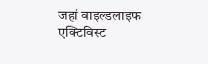जहां वाइल्डलाइफ एक्टिविस्ट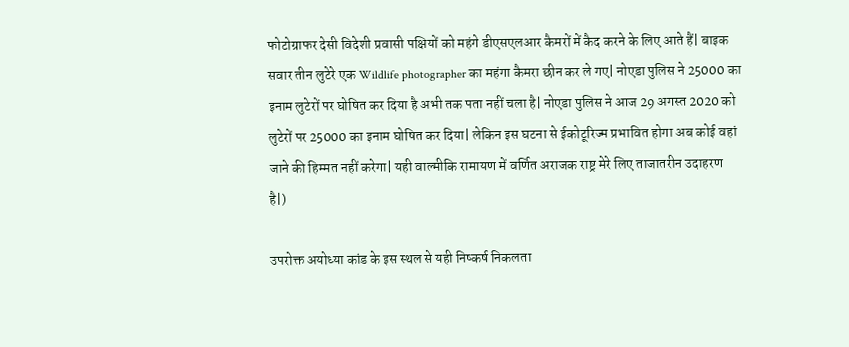फोटोग्राफर देसी विदेशी प्रवासी पक्षियों को महंगे डीएसएलआर कैमरों में कैद करने के लिए आते हैं| बाइक सवार तीन लुटेरे एक Wildlife photographer का महंगा कैमरा छीन कर ले गए| नोएडा पुलिस ने 25000 का इनाम लुटेरों पर घोषित कर दिया है अभी तक पता नहीं चला है| नोएडा पुलिस ने आज 29 अगस्त 2020 को लुटेरों पर 25000 का इनाम घोषित कर दिया| लेकिन इस घटना से ईकोटूरिज्म प्रभावित होगा अब कोई वहां जाने की हिम्मत नहीं करेगा| यही वाल्मीकि रामायण में वर्णित अराजक राष्ट्र मेरे लिए ताजातरीन उदाहरण है|)

उपरोक्त अयोध्या कांड के इस स्थल से यही निष्कर्ष निकलता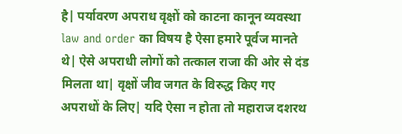है| पर्यावरण अपराध वृक्षों को काटना कानून व्यवस्था law and order का विषय है ऐसा हमारे पूर्वज मानते थे| ऐसे अपराधी लोगों को तत्काल राजा की ओर से दंड मिलता था| वृक्षों जीव जगत के विरुद्ध किए गए अपराधों के लिए| यदि ऐसा न होता तो महाराज दशरथ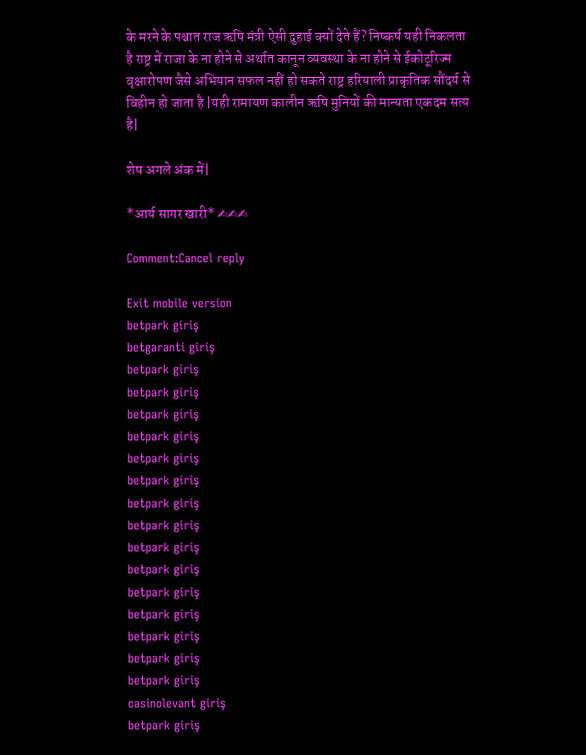के मरने के पश्चात राज ऋषि मंत्री ऐसी दुहाई क्यों देते हैं? निष्कर्ष यही निकलता है राष्ट्र में राजा के ना होने से अर्थात कानून व्यवस्था के ना होने से ईकोटूरिज्म वृक्षारोपण जैसे अभियान सफल नहीं हो सकते राष्ट्र हरियाली प्राकृतिक सौंदर्य से विहीन हो जाता है |यही रामायण कालीन ऋषि मुनियों की मान्यता एकदम सत्य है|

शेष अगले अंक में|

*आर्य सागर खारी* ✍✍✍

Comment:Cancel reply

Exit mobile version
betpark giriş
betgaranti giriş
betpark giriş
betpark giriş
betpark giriş
betpark giriş
betpark giriş
betpark giriş
betpark giriş
betpark giriş
betpark giriş
betpark giriş
betpark giriş
betpark giriş
betpark giriş
betpark giriş
betpark giriş
casinolevant giriş
betpark giriş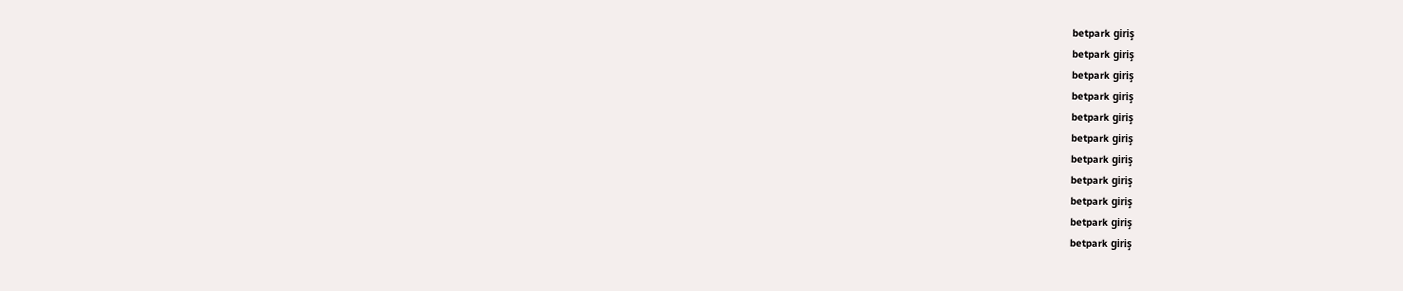betpark giriş
betpark giriş
betpark giriş
betpark giriş
betpark giriş
betpark giriş
betpark giriş
betpark giriş
betpark giriş
betpark giriş
betpark giriş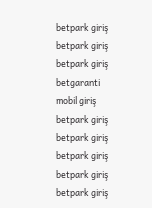betpark giriş
betpark giriş
betpark giriş
betgaranti mobil giriş
betpark giriş
betpark giriş
betpark giriş
betpark giriş
betpark giriş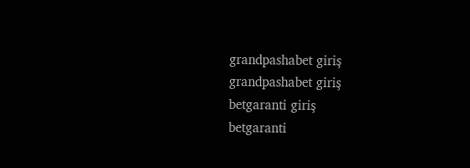grandpashabet giriş
grandpashabet giriş
betgaranti giriş
betgaranti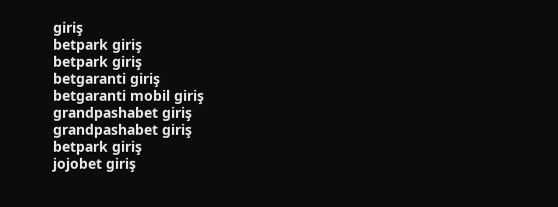giriş
betpark giriş
betpark giriş
betgaranti giriş
betgaranti mobil giriş
grandpashabet giriş
grandpashabet giriş
betpark giriş
jojobet giriş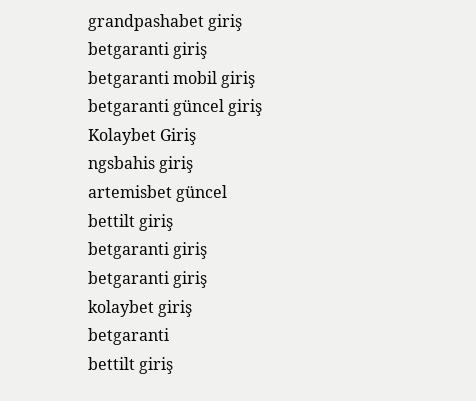grandpashabet giriş
betgaranti giriş
betgaranti mobil giriş
betgaranti güncel giriş
Kolaybet Giriş
ngsbahis giriş
artemisbet güncel
bettilt giriş
betgaranti giriş
betgaranti giriş
kolaybet giriş
betgaranti
bettilt giriş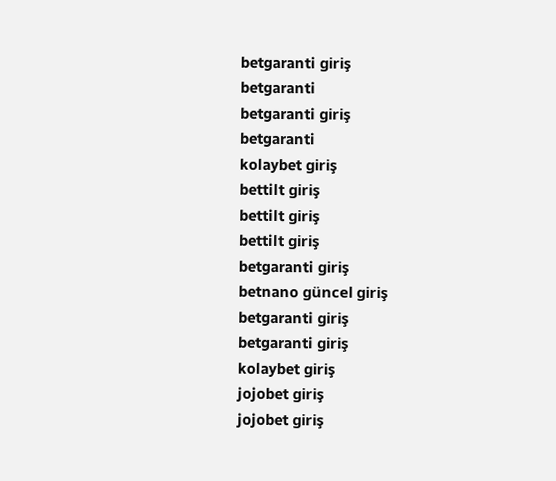betgaranti giriş
betgaranti
betgaranti giriş
betgaranti
kolaybet giriş
bettilt giriş
bettilt giriş
bettilt giriş
betgaranti giriş
betnano güncel giriş
betgaranti giriş
betgaranti giriş
kolaybet giriş
jojobet giriş
jojobet giriş